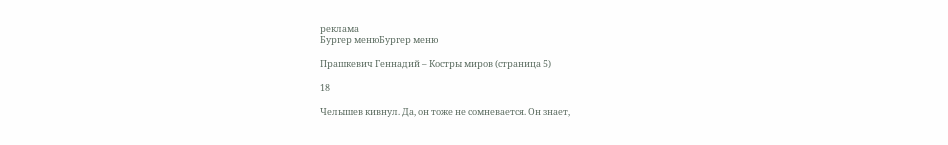реклама
Бургер менюБургер меню

Прашкевич Геннадий – Костры миров (страница 5)

18

Челышев кивнул. Да, он тоже не сомневается. Он знает,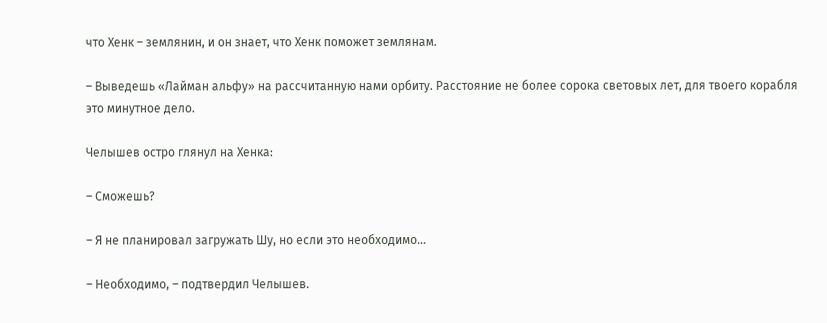что Хенк – землянин, и он знает, что Хенк поможет землянам.

– Выведешь «Лайман альфу» на рассчитанную нами орбиту. Расстояние не более сорока световых лет, для твоего корабля это минутное дело.

Челышев остро глянул на Хенка:

– Сможешь?

– Я не планировал загружать Шу, но если это необходимо…

– Необходимо, – подтвердил Челышев.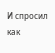И спросил как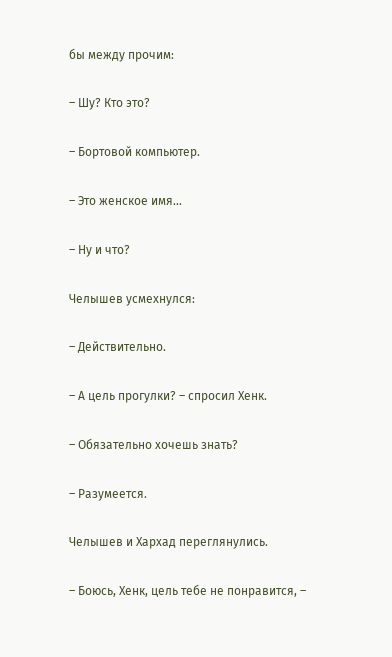бы между прочим:

– Шу? Кто это?

– Бортовой компьютер.

– Это женское имя…

– Ну и что?

Челышев усмехнулся:

– Действительно.

– А цель прогулки? – спросил Хенк.

– Обязательно хочешь знать?

– Разумеется.

Челышев и Хархад переглянулись.

– Боюсь, Хенк, цель тебе не понравится, –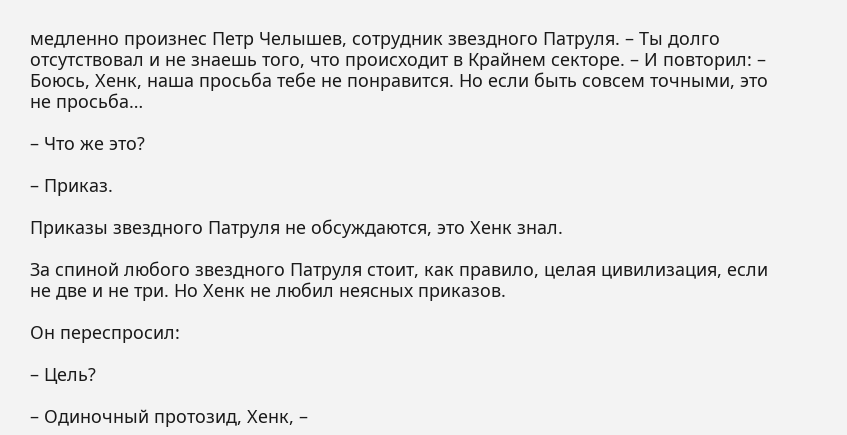медленно произнес Петр Челышев, сотрудник звездного Патруля. – Ты долго отсутствовал и не знаешь того, что происходит в Крайнем секторе. – И повторил: – Боюсь, Хенк, наша просьба тебе не понравится. Но если быть совсем точными, это не просьба…

– Что же это?

– Приказ.

Приказы звездного Патруля не обсуждаются, это Хенк знал.

За спиной любого звездного Патруля стоит, как правило, целая цивилизация, если не две и не три. Но Хенк не любил неясных приказов.

Он переспросил:

– Цель?

– Одиночный протозид, Хенк, –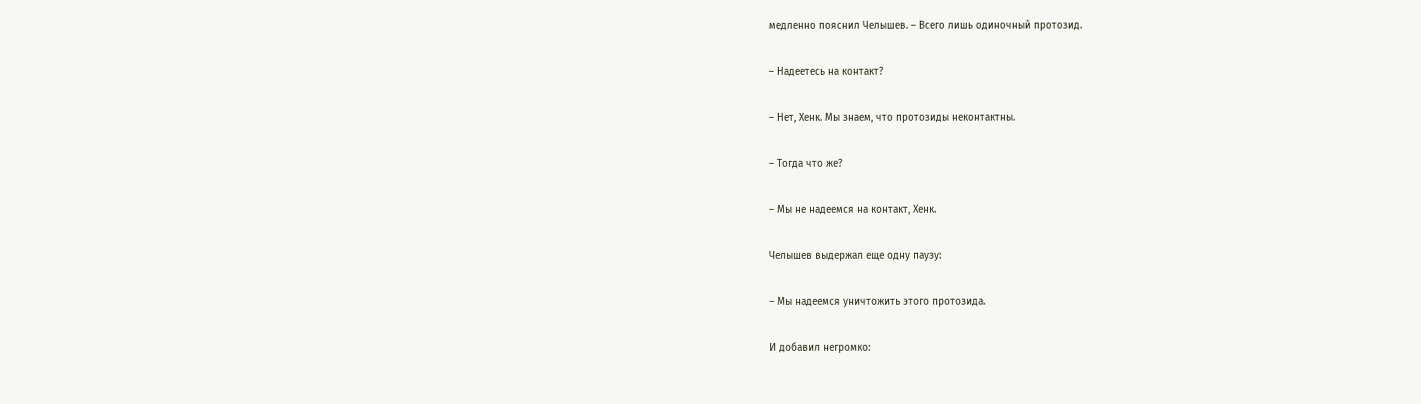медленно пояснил Челышев. – Всего лишь одиночный протозид.

– Надеетесь на контакт?

– Нет, Хенк. Мы знаем, что протозиды неконтактны.

– Тогда что же?

– Мы не надеемся на контакт, Хенк.

Челышев выдержал еще одну паузу:

– Мы надеемся уничтожить этого протозида.

И добавил негромко: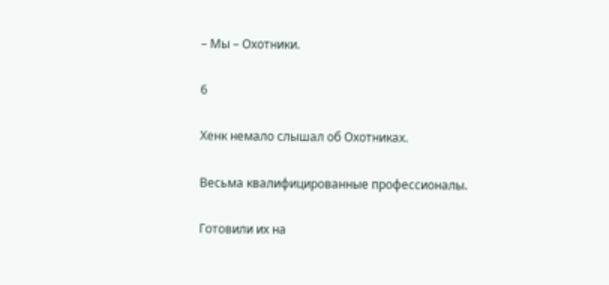– Мы – Охотники.

6

Хенк немало слышал об Охотниках.

Весьма квалифицированные профессионалы.

Готовили их на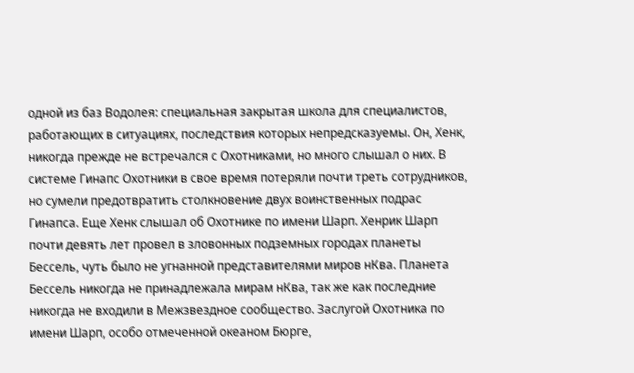одной из баз Водолея: специальная закрытая школа для специалистов, работающих в ситуациях, последствия которых непредсказуемы. Он, Хенк, никогда прежде не встречался с Охотниками, но много слышал о них. В системе Гинапс Охотники в свое время потеряли почти треть сотрудников, но сумели предотвратить столкновение двух воинственных подрас Гинапса. Еще Хенк слышал об Охотнике по имени Шарп. Хенрик Шарп почти девять лет провел в зловонных подземных городах планеты Бессель, чуть было не угнанной представителями миров нКва. Планета Бессель никогда не принадлежала мирам нКва, так же как последние никогда не входили в Межзвездное сообщество. Заслугой Охотника по имени Шарп, особо отмеченной океаном Бюрге,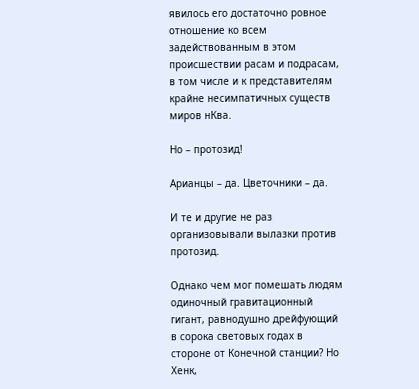явилось его достаточно ровное отношение ко всем задействованным в этом происшествии расам и подрасам, в том числе и к представителям крайне несимпатичных существ миров нКва.

Но – протозид!

Арианцы – да. Цветочники – да.

И те и другие не раз организовывали вылазки против протозид.

Однако чем мог помешать людям одиночный гравитационный гигант, равнодушно дрейфующий в сорока световых годах в стороне от Конечной станции? Но Хенк,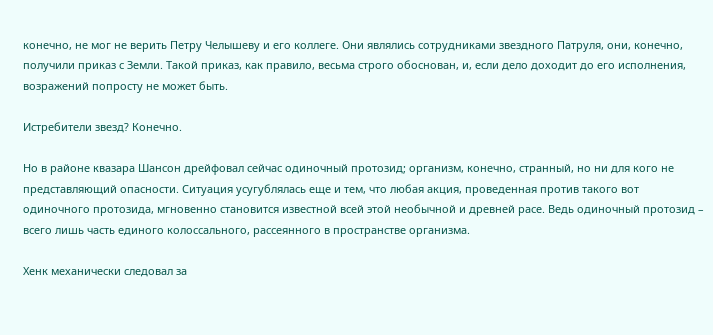конечно, не мог не верить Петру Челышеву и его коллеге. Они являлись сотрудниками звездного Патруля, они, конечно, получили приказ с Земли. Такой приказ, как правило, весьма строго обоснован, и, если дело доходит до его исполнения, возражений попросту не может быть.

Истребители звезд? Конечно.

Но в районе квазара Шансон дрейфовал сейчас одиночный протозид; организм, конечно, странный, но ни для кого не представляющий опасности. Ситуация усугублялась еще и тем, что любая акция, проведенная против такого вот одиночного протозида, мгновенно становится известной всей этой необычной и древней расе. Ведь одиночный протозид – всего лишь часть единого колоссального, рассеянного в пространстве организма.

Хенк механически следовал за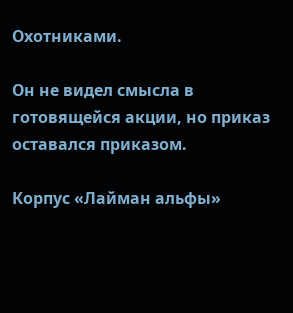Охотниками.

Он не видел смысла в готовящейся акции, но приказ оставался приказом.

Корпус «Лайман альфы»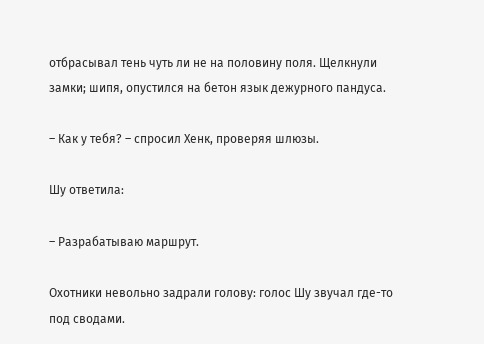отбрасывал тень чуть ли не на половину поля. Щелкнули замки; шипя, опустился на бетон язык дежурного пандуса.

– Как у тебя? – спросил Хенк, проверяя шлюзы.

Шу ответила:

– Разрабатываю маршрут.

Охотники невольно задрали голову: голос Шу звучал где-то под сводами.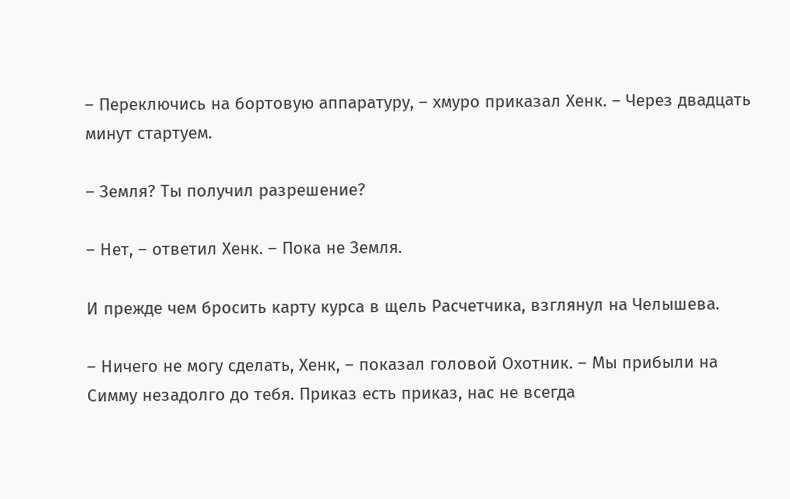– Переключись на бортовую аппаратуру, – хмуро приказал Хенк. – Через двадцать минут стартуем.

– Земля? Ты получил разрешение?

– Нет, – ответил Хенк. – Пока не Земля.

И прежде чем бросить карту курса в щель Расчетчика, взглянул на Челышева.

– Ничего не могу сделать, Хенк, – показал головой Охотник. – Мы прибыли на Симму незадолго до тебя. Приказ есть приказ, нас не всегда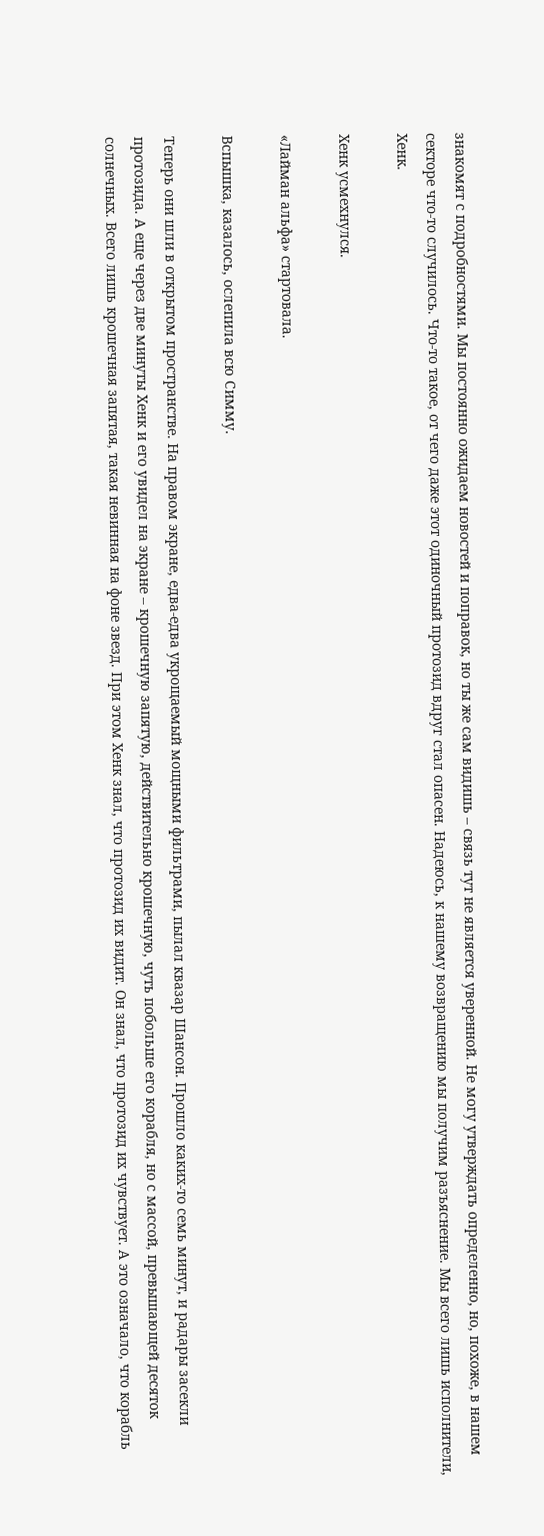знакомят с подробностями. Мы постоянно ожидаем новостей и поправок, но ты же сам видишь – связь тут не является уверенной. Не могу утверждать определенно, но, похоже, в нашем секторе что-то случилось. Что-то такое, от чего даже этот одиночный протозид вдруг стал опасен. Надеюсь, к нашему возвращению мы получим разъяснение. Мы всего лишь исполнители, Хенк.

Хенк усмехнулся.

«Лайман альфа» стартовала.

Вспышка, казалось, ослепила всю Симму.

Теперь они шли в открытом пространстве. На правом экране, едва-едва укрощаемый мощными фильтрами, пылал квазар Шансон. Прошло каких-то семь минут, и радары засекли протозида. А еще через две минуты Хенк и его увидел на экране – крошечную запятую, действительно крошечную, чуть побольше его корабля, но с массой, превышающей десяток солнечных. Всего лишь крошечная запятая, такая невинная на фоне звезд. При этом Хенк знал, что протозид их видит. Он знал, что протозид их чувствует. А это означало, что корабль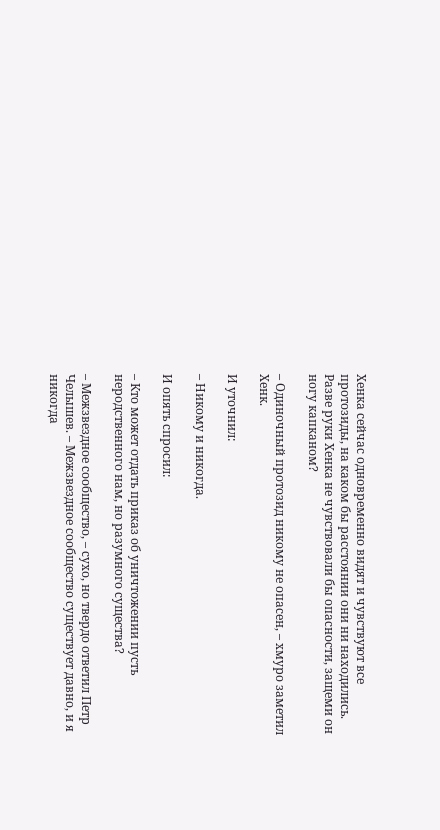Хенка сейчас одновременно видят и чувствуют все протозиды, на каком бы расстоянии они ни находились. Разве руки Хенка не чувствовали бы опасности, защеми он ногу капканом?

– Одиночный протозид никому не опасен, – хмуро заметил Хенк.

И уточнил:

– Никому и никогда.

И опять спросил:

– Кто может отдать приказ об уничтожении пусть неродственного нам, но разумного существа?

– Межзвездное сообщество, – сухо, но твердо ответил Петр Челышев. – Межзвездное сообщество существует давно, и я никогда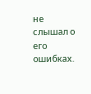не слышал о его ошибках.